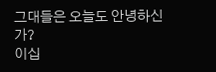그대들은 오늘도 안녕하신가?
이십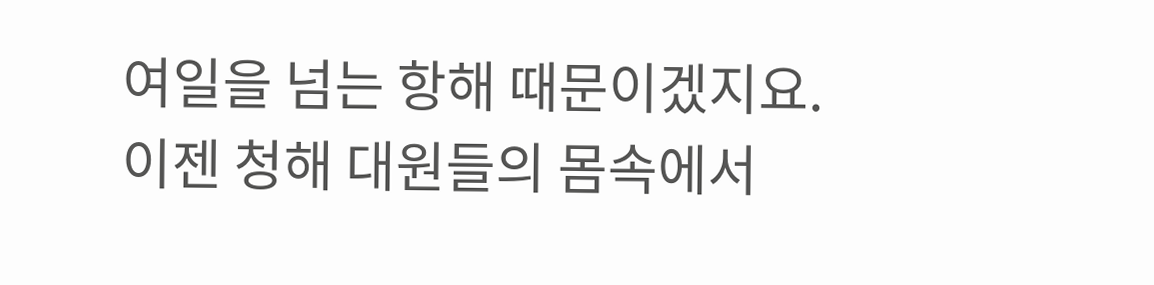여일을 넘는 항해 때문이겠지요.
이젠 청해 대원들의 몸속에서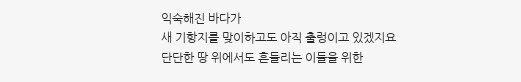익숙해진 바다가
새 기항지를 맞이하고도 아직 출렁이고 있겠지요
단단한 땅 위에서도 흔들리는 이들을 위한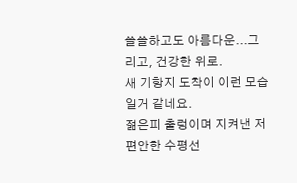쓸쓸하고도 아름다운...그리고, 건강한 위로.
새 기항지 도착이 이런 모습일거 같네요.
젊은피 출렁이며 지켜낸 저 편안한 수평선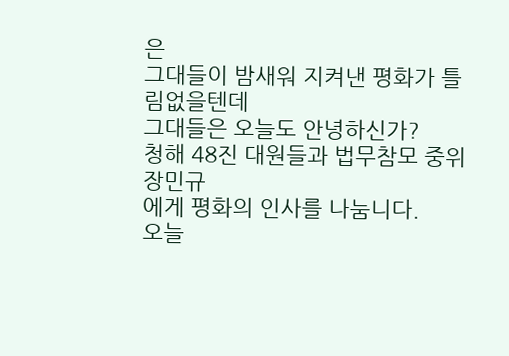은
그대들이 밤새워 지켜낸 평화가 틀림없을텐데
그대들은 오늘도 안녕하신가?
청해 48진 대원들과 법무참모 중위 장민규
에게 평화의 인사를 나눔니다.
오늘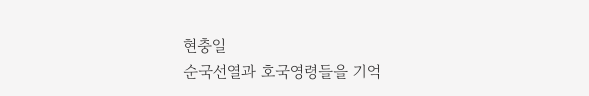현충일
순국선열과 호국영령들을 기억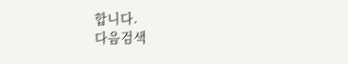합니다.
다음검색